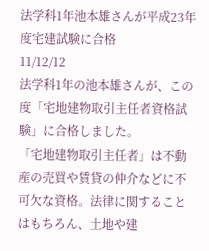法学科1年池本雄さんが平成23年度宅建試験に合格
11/12/12
法学科1年の池本雄さんが、この度「宅地建物取引主任者資格試験」に合格しました。
「宅地建物取引主任者」は不動産の売買や賃貸の仲介などに不可欠な資格。法律に関することはもちろん、土地や建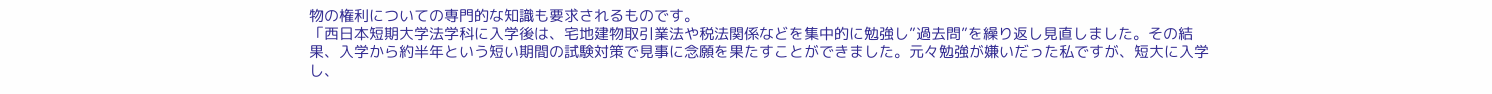物の権利についての専門的な知識も要求されるものです。
「西日本短期大学法学科に入学後は、宅地建物取引業法や税法関係などを集中的に勉強し”過去問”を繰り返し見直しました。その結果、入学から約半年という短い期間の試験対策で見事に念願を果たすことができました。元々勉強が嫌いだった私ですが、短大に入学し、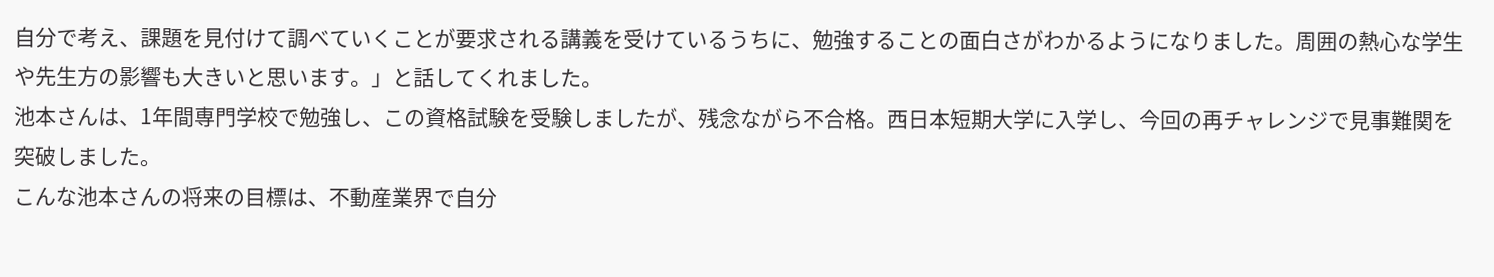自分で考え、課題を見付けて調べていくことが要求される講義を受けているうちに、勉強することの面白さがわかるようになりました。周囲の熱心な学生や先生方の影響も大きいと思います。」と話してくれました。
池本さんは、1年間専門学校で勉強し、この資格試験を受験しましたが、残念ながら不合格。西日本短期大学に入学し、今回の再チャレンジで見事難関を突破しました。
こんな池本さんの将来の目標は、不動産業界で自分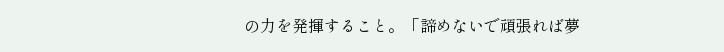の力を発揮すること。「諦めないで頑張れば夢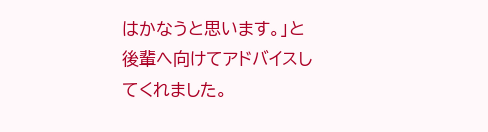はかなうと思います。」と後輩へ向けてアドバイスしてくれました。